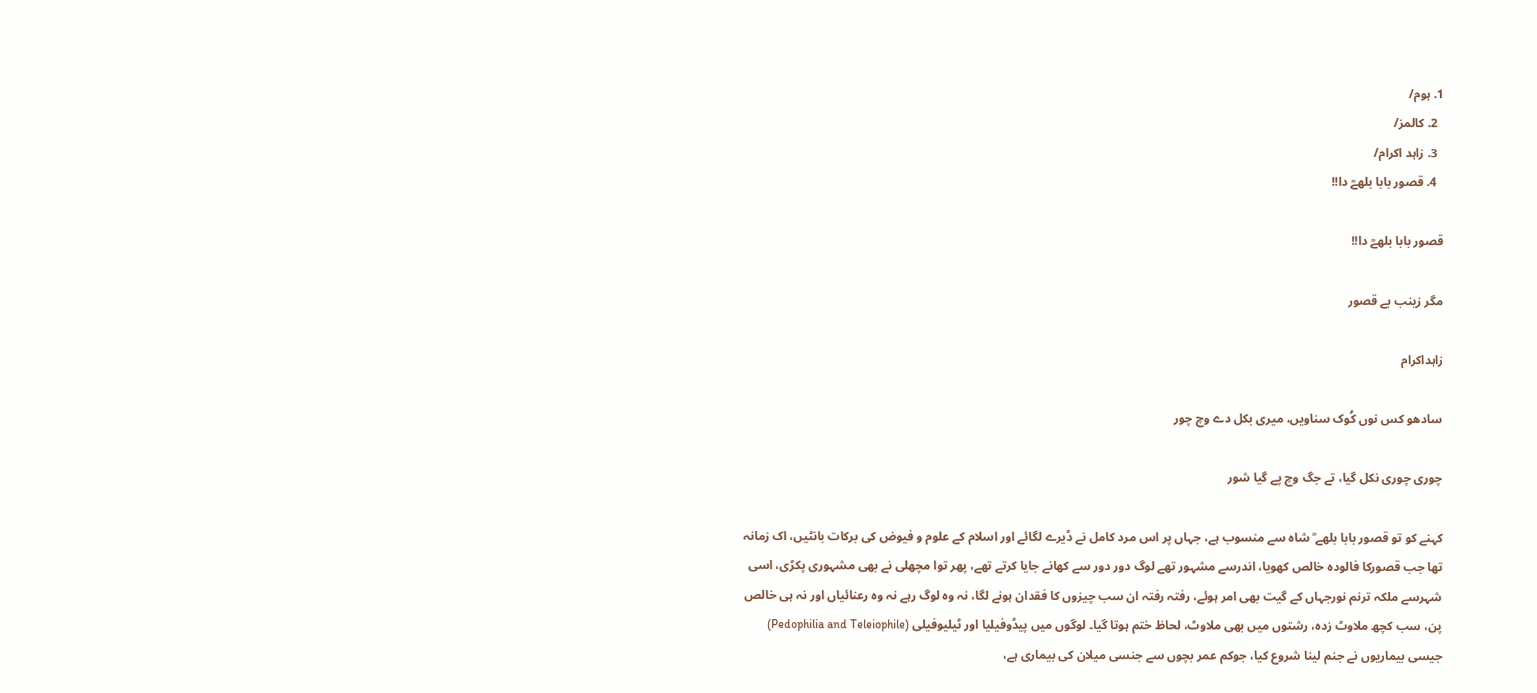1. ہوم/
  2. کالمز/
  3. زاہد اکرام/
  4. قصور بابا بلھےؒ دا!!

قصور بابا بلھےؒ دا!!

مگر زینب بے قصور

زاہداکرام

سادھو کس نوں کُوک سناویں، میری بکل دے وچ چور

چوری چوری نکل گیا، تے جگ وچ پے گیا شور

کہنے کو تو قصور بابا بلھے ؒ شاہ سے منسوب ہے، جہاں پر اس مرد کامل نے ڈیرے لگائے اور اسلام کے علوم و فیوض کی برکات بانٹیں، اک زمانہ تھا جب قصورکا فالودہ خالص کھویا، اندرسے مشہور تھے لوگ دور دور سے کھانے جایا کرتے تھے، پھر توا مچھلی نے بھی مشہوری پکڑی، اسی شہرسے ملکہ ترنم نورجہاں کے گیت بھی امر ہوئے، رفتہ رفتہ ان سب چیزوں کا فقدان ہونے لگا، نہ وہ لوگ رہے نہ وہ رعنائیاں اور نہ ہی خالص پن، سب کچھ ملاوٹ زدہ، رشتوں میں بھی ملاوٹ، لحاظ ختم ہوتا گیا۔ لوگوں میں پیڈوفیلیا اور ٹیلیوفیلی (Pedophilia and Teleiophile) جیسی بیماریوں نے جنم لینا شروع کیا، جوکم عمر بچوں سے جنسی میلان کی بیماری ہے،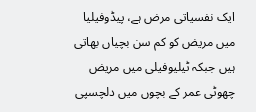ایک نفسیاتی مرض ہے، پیڈوفیلیا میں مریض کو کم سن بچیاں بھاتی ہیں جبکہ ٹیلیوفیلی میں مریض چھوٹی عمر کے بچوں میں دلچسپی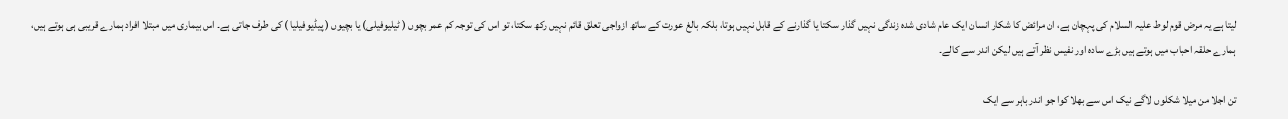لیتا ہے یہ مرض قوم لوط علیہ السلام کی پہچان ہے، ان مرائض کا شکار انسان ایک عام شادی شدہ زندگی نہیں گذار سکتا یا گذارنے کے قابل نہیں ہوتا، بلکہ بالغ عورت کے ساتھ ازواجی تعلق قائم نہیں رکھ سکتا، تو اس کی توجہ کم عمر بچوں ( ٹیلیوفیلی) یا بچیوں ( پیڈیوفیلیا ) کی طرف جاتی ہے۔ اس بیماری میں مبتلا افراد ہمارے قریبی ہی ہوتے ہیں، ہمارے حلقہ احباب میں ہوتے ہیں بڑے سادہ اور نفیس نظر آتے ہیں لیکن اندر سے کالے۔

تن اجلا من میلا شکلوں لاگے نیک اس سے بھلا کوا جو اندر باہر سے ایک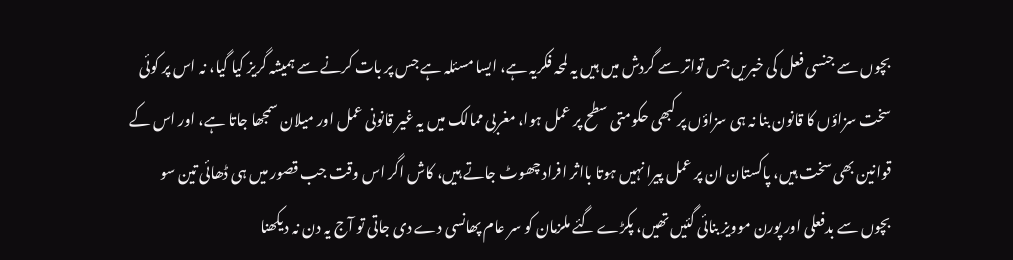بچوں سے جنسی فعل کی خبریں جس تواتر سے گردش میں ہیں یہ لمحہ فکریہ ہے، ایسا مسئلہ ہے جس پر بات کرنے سے ہمیشہ گریز کیا گیا، نہ اس پر کوئی سخت سزاؤں کا قانون بنا نہ ہی سزاؤں پر کبھی حکومتی سطح پر عمل ہوا، مغربی ممالک میں یہ غیر قانونی عمل اور میلان سمجھا جاتا ہے، اور اس کے قوانین بھی سخت ہیں، پاکستان ان پر عمل پیرا نہیں ہوتا بااثر افراد چھوٹ جاتے ہیں، کاش اگر اس وقت جب قصور میں ہی ڈھائی تین سو بچوں سے بدفعلی اور پورن موویز بنائی گئیں تھیں، پکڑے گئے ملزمان کو سر عام پھانسی دے دی جاتی تو آج یہ دن نہ دیکھنا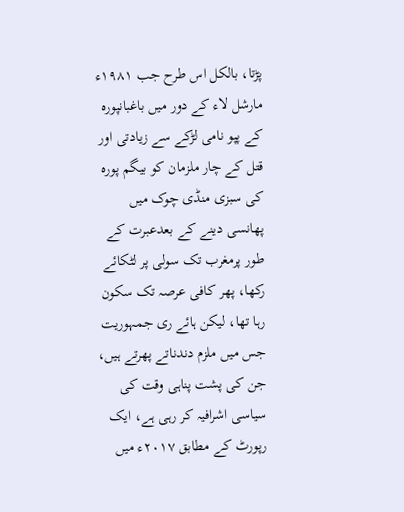پڑتا، بالکل اس طرح جب ۱۹۸۱ء مارشل لاء کے دور میں باغبانپورہ کے پپو نامی لڑکے سے زیادتی اور قتل کے چار ملزمان کو بیگم پورہ کی سبزی منڈی چوک میں پھانسی دینے کے بعدعبرت کے طور پرمغرب تک سولی پر لٹکائے رکھا، پھر کافی عرصہ تک سکون رہا تھا، لیکن ہائے ری جمہوریت جس میں ملزم دندناتے پھرتے ہیں، جن کی پشت پناہی وقت کی سیاسی اشرافیہ کر رہی ہے، ایک رپورٹ کے مطابق ۲۰۱۷ء میں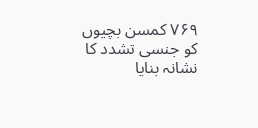۷۶۹ کمسن بچیوں کو جنسی تشدد کا نشانہ بنایا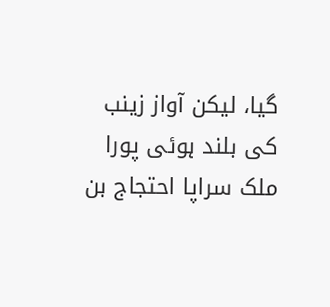گیا، لیکن آواز زینب کی بلند ہوئی پورا ملک سراپا احتجاج بن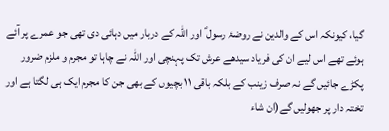گیا، کیونکہ اس کے والدین نے روضۂ رسول ؑ اور اللہ کے دربار میں دہائی دی تھی جو عمرے پر آئے ہوئے تھے اس لیے ان کی فریاد سیدھے عرش تک پہنچی اور اللہ نے چاہا تو مجرم و ملزم ضرور پکڑے جائیں گے نہ صرف زینب کے بلکہ باقی ۱۱ بچیوں کے بھی جن کا مجرم ایک ہی لگتا ہے اور تختہ دار پر جھولیں گے(ان شاء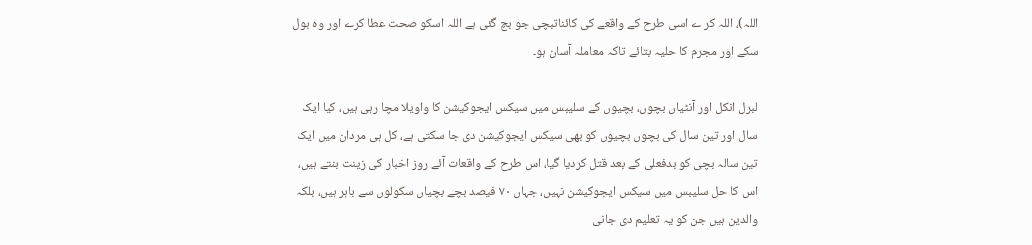اللہ)، اللہ کر ے اسی طرح کے واقعے کی کائناتبچى جو بچ گئی ہے اللہ اسکو صحت عطا کرے اور وہ بول سکے اور مجرم کا حلیہ بتائے تاکہ معاملہ آسان ہو۔

لبرل انکل اور آنٹیاں بچوں، بچیوں کے سلیبس میں سیکس ایجوکیشن کا واویلا مچا رہی ہیں، کیا ایک سال اور تین سال کی بچوں بچیوں کو بھی سیکس ایجوکیشن دی جا سکتی ہے، کل ہی مردان میں ایک تین سالہ بچی کو بدفعلی کے بعد قتل کردیا گیا، اس طرح کے واقعات آئے روز اخبار کی زینت بنتے ہیں، اس کا حل سلیبس میں سیکس ایجوکیشن نہیں، جہاں ۷۰ فیصد بچے بچیاں سکولوں سے باہر ہیں، بلکہ والدین ہیں جن کو یہ تعلیم دی جانی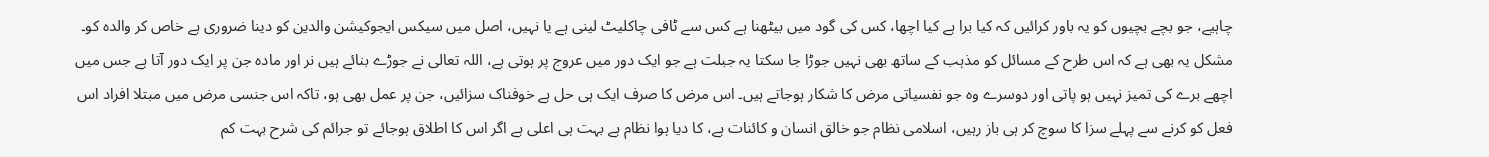چاہیے، جو بچے بچیوں کو یہ باور کرائیں کہ کیا برا ہے کیا اچھا، کس کی گود میں بیٹھنا ہے کس سے ٹافی چاکلیٹ لینی ہے یا نہیں، اصل میں سیکس ایجوکیشن والدین کو دینا ضروری ہے خاص کر والدہ کو۔ مشکل یہ بھی ہے کہ اس طرح کے مسائل کو مذہب کے ساتھ بھی نہیں جوڑا جا سکتا یہ جبلت ہے جو ایک دور میں عروج پر ہوتی ہے، اللہ تعالی نے جوڑے بنائے ہیں نر اور مادہ جن پر ایک دور آتا ہے جس میں اچھے برے کی تمیز نہیں ہو پاتی اور دوسرے وہ جو نفسیاتی مرض کا شکار ہوجاتے ہیں۔ اس مرض کا صرف ایک ہی حل ہے خوفناک سزائیں، جن پر عمل بھی ہو، تاکہ اس جنسی مرض میں مبتلا افراد اس فعل کو کرنے سے پہلے سزا کا سوچ کر ہی باز رہیں، اسلامی نظام جو خالق انسان و کائنات ہے، کا دیا ہوا نظام ہے بہت ہی اعلی ہے اگر اس کا اطلاق ہوجائے تو جرائم کی شرح بہت کم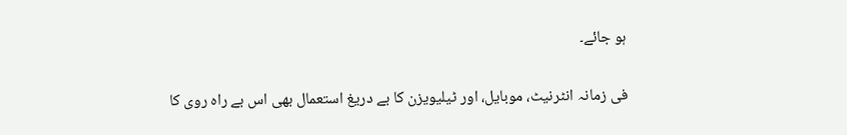ہو جائے۔

فی زمانہ انٹرنیٹ، موبایل، اور ٹیلیویزن کا بے دریغ استعمال بھی اس بے راہ روی کا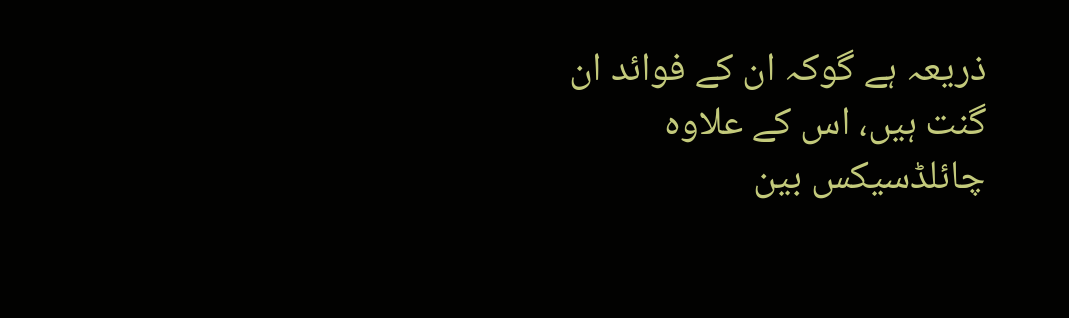ذریعہ ہے گوکہ ان کے فوائد ان گنت ہیں، اس کے علاوہ چائلڈسیکس بین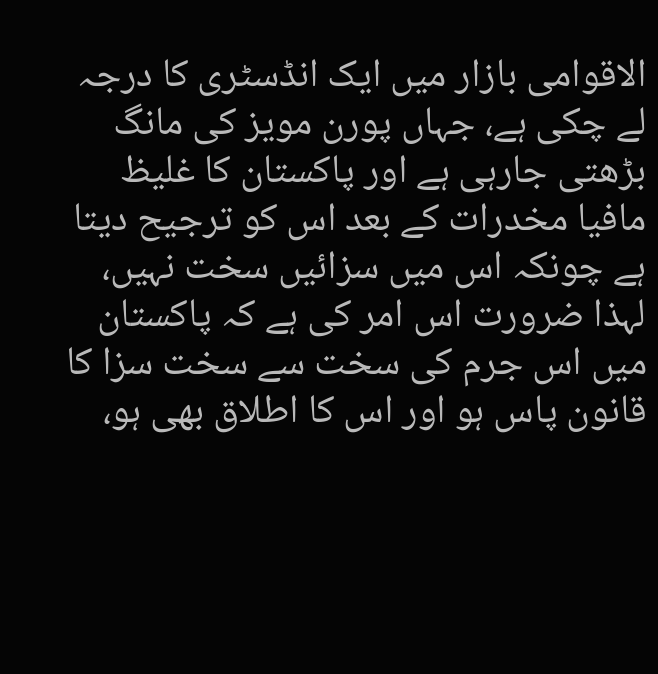الاقوامی بازار میں ایک انڈسٹری کا درجہ لے چکی ہے، جہاں پورن مویز کی مانگ بڑھتی جارہی ہے اور پاکستان کا غلیظ مافیا مخدرات کے بعد اس کو ترجیح دیتا ہے چونکہ اس میں سزائیں سخت نہیں، لہذا ضرورت اس امر کی ہے کہ پاکستان میں اس جرم کی سخت سے سخت سزا کا قانون پاس ہو اور اس کا اطلاق بھی ہو،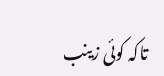تاکہ کوئی زینب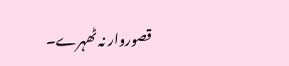قصوروار نہ ٹھہرے۔